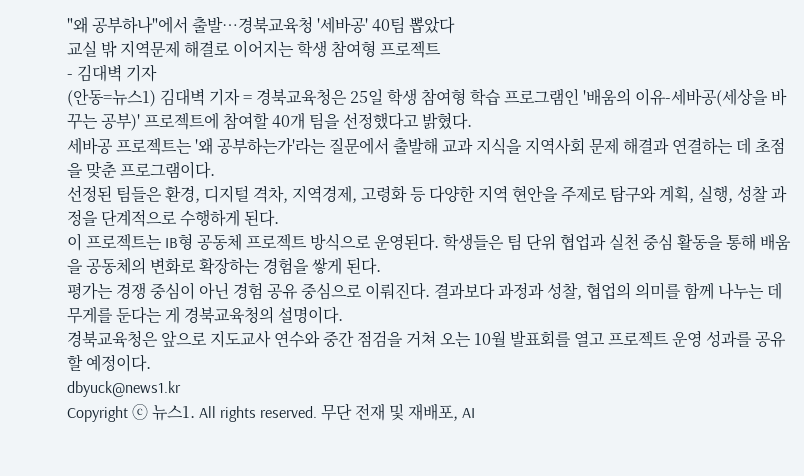"왜 공부하나"에서 출발…경북교육청 '세바공' 40팀 뽑았다
교실 밖 지역문제 해결로 이어지는 학생 참여형 프로젝트
- 김대벽 기자
(안동=뉴스1) 김대벽 기자 = 경북교육청은 25일 학생 참여형 학습 프로그램인 '배움의 이유-세바공(세상을 바꾸는 공부)' 프로젝트에 참여할 40개 팀을 선정했다고 밝혔다.
세바공 프로젝트는 '왜 공부하는가'라는 질문에서 출발해 교과 지식을 지역사회 문제 해결과 연결하는 데 초점을 맞춘 프로그램이다.
선정된 팀들은 환경, 디지털 격차, 지역경제, 고령화 등 다양한 지역 현안을 주제로 탐구와 계획, 실행, 성찰 과정을 단계적으로 수행하게 된다.
이 프로젝트는 IB형 공동체 프로젝트 방식으로 운영된다. 학생들은 팀 단위 협업과 실천 중심 활동을 통해 배움을 공동체의 변화로 확장하는 경험을 쌓게 된다.
평가는 경쟁 중심이 아닌 경험 공유 중심으로 이뤄진다. 결과보다 과정과 성찰, 협업의 의미를 함께 나누는 데 무게를 둔다는 게 경북교육청의 설명이다.
경북교육청은 앞으로 지도교사 연수와 중간 점검을 거쳐 오는 10월 발표회를 열고 프로젝트 운영 성과를 공유할 예정이다.
dbyuck@news1.kr
Copyright ⓒ 뉴스1. All rights reserved. 무단 전재 및 재배포, AI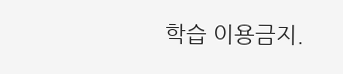학습 이용금지.